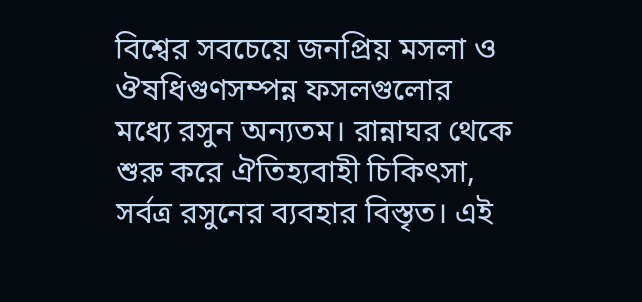বিশ্বের সবচেয়ে জনপ্রিয় মসলা ও ঔষধিগুণসম্পন্ন ফসলগুলোর মধ্যে রসুন অন্যতম। রান্নাঘর থেকে শুরু করে ঐতিহ্যবাহী চিকিৎসা, সর্বত্র রসুনের ব্যবহার বিস্তৃত। এই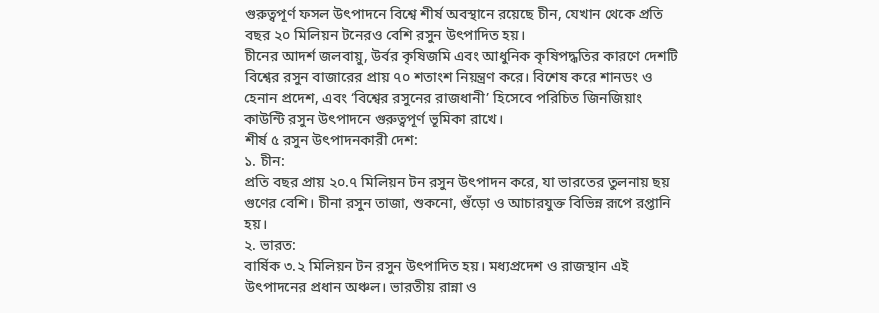গুরুত্বপূর্ণ ফসল উৎপাদনে বিশ্বে শীর্ষ অবস্থানে রয়েছে চীন, যেখান থেকে প্রতি বছর ২০ মিলিয়ন টনেরও বেশি রসুন উৎপাদিত হয়।
চীনের আদর্শ জলবায়ু, উর্বর কৃষিজমি এবং আধুনিক কৃষিপদ্ধতির কারণে দেশটি বিশ্বের রসুন বাজারের প্রায় ৭০ শতাংশ নিয়ন্ত্রণ করে। বিশেষ করে শানডং ও হেনান প্রদেশ, এবং ‘বিশ্বের রসুনের রাজধানী’ হিসেবে পরিচিত জিনজিয়াং কাউন্টি রসুন উৎপাদনে গুরুত্বপূর্ণ ভূমিকা রাখে।
শীর্ষ ৫ রসুন উৎপাদনকারী দেশ:
১. চীন:
প্রতি বছর প্রায় ২০.৭ মিলিয়ন টন রসুন উৎপাদন করে, যা ভারতের তুলনায় ছয় গুণের বেশি। চীনা রসুন তাজা, শুকনো, গুঁড়ো ও আচারযুক্ত বিভিন্ন রূপে রপ্তানি হয়।
২. ভারত:
বার্ষিক ৩.২ মিলিয়ন টন রসুন উৎপাদিত হয়। মধ্যপ্রদেশ ও রাজস্থান এই উৎপাদনের প্রধান অঞ্চল। ভারতীয় রান্না ও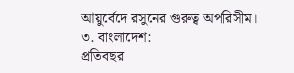আয়ুর্বেদে রসুনের গুরুত্ব অপরিসীম।
৩. বাংলাদেশ:
প্রতিবছর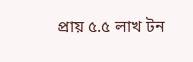প্রায় ৫.৫ লাখ টন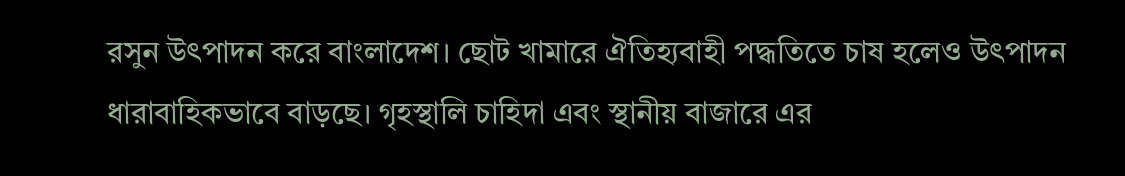রসুন উৎপাদন করে বাংলাদেশ। ছোট খামারে ঐতিহ্যবাহী পদ্ধতিতে চাষ হলেও উৎপাদন ধারাবাহিকভাবে বাড়ছে। গৃহস্থালি চাহিদা এবং স্থানীয় বাজারে এর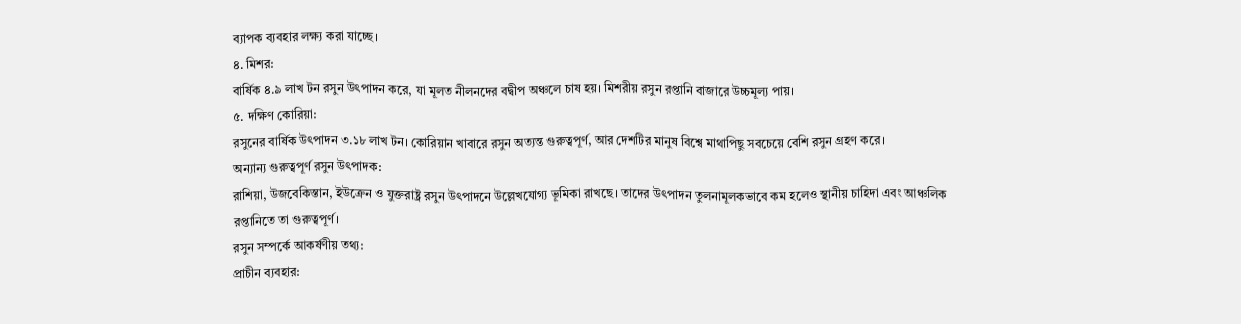ব্যাপক ব্যবহার লক্ষ্য করা যাচ্ছে।
৪. মিশর:
বার্ষিক ৪.৯ লাখ টন রসুন উৎপাদন করে, যা মূলত নীলনদের বদ্বীপ অঞ্চলে চাষ হয়। মিশরীয় রসুন রপ্তানি বাজারে উচ্চমূল্য পায়।
৫. দক্ষিণ কোরিয়া:
রসুনের বার্ষিক উৎপাদন ৩.১৮ লাখ টন। কোরিয়ান খাবারে রসুন অত্যন্ত গুরুত্বপূর্ণ, আর দেশটির মানুষ বিশ্বে মাথাপিছু সবচেয়ে বেশি রসুন গ্রহণ করে।
অন্যান্য গুরুত্বপূর্ণ রসুন উৎপাদক:
রাশিয়া, উজবেকিস্তান, ইউক্রেন ও যুক্তরাষ্ট্র রসুন উৎপাদনে উল্লেখযোগ্য ভূমিকা রাখছে। তাদের উৎপাদন তুলনামূলকভাবে কম হলেও স্থানীয় চাহিদা এবং আঞ্চলিক রপ্তানিতে তা গুরুত্বপূর্ণ।
রসুন সম্পর্কে আকর্ষণীয় তথ্য:
প্রাচীন ব্যবহার: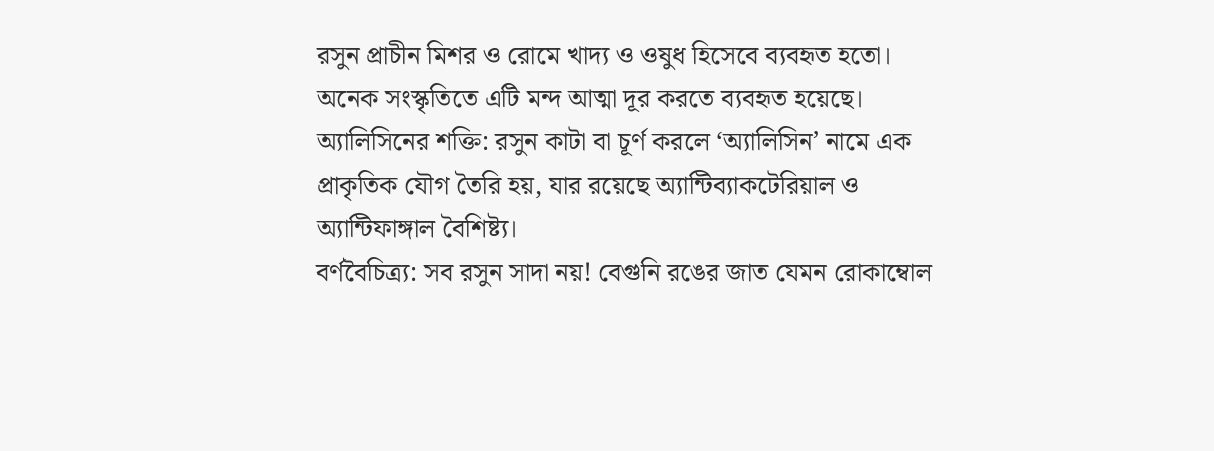রসুন প্রাচীন মিশর ও রোমে খাদ্য ও ওষুধ হিসেবে ব্যবহৃত হতো। অনেক সংস্কৃতিতে এটি মন্দ আত্মা দূর করতে ব্যবহৃত হয়েছে।
অ্যালিসিনের শক্তি: রসুন কাটা বা চূর্ণ করলে ‘অ্যালিসিন’ নামে এক প্রাকৃতিক যৌগ তৈরি হয়, যার রয়েছে অ্যান্টিব্যাকটেরিয়াল ও অ্যান্টিফাঙ্গাল বৈশিষ্ট্য।
বর্ণবৈচিত্র্য: সব রসুন সাদা নয়! বেগুনি রঙের জাত যেমন রোকাম্বোল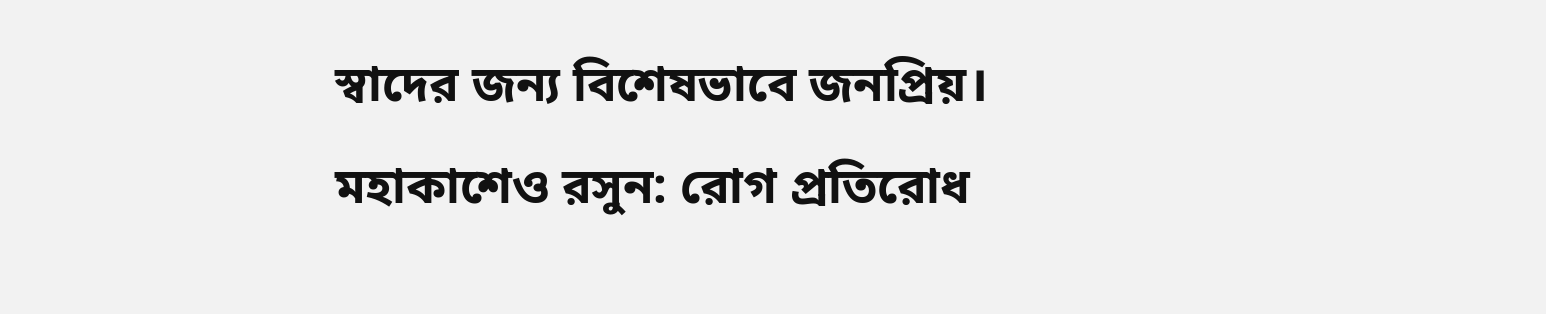স্বাদের জন্য বিশেষভাবে জনপ্রিয়।
মহাকাশেও রসুন: রোগ প্রতিরোধ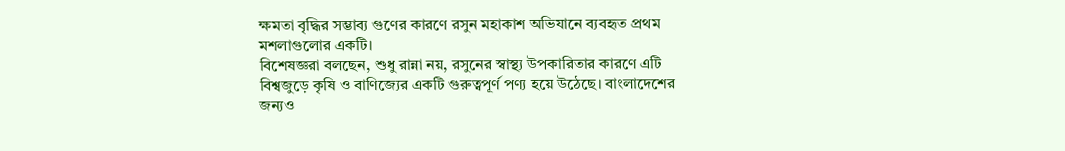ক্ষমতা বৃদ্ধির সম্ভাব্য গুণের কারণে রসুন মহাকাশ অভিযানে ব্যবহৃত প্রথম মশলাগুলোর একটি।
বিশেষজ্ঞরা বলছেন, শুধু রান্না নয়, রসুনের স্বাস্থ্য উপকারিতার কারণে এটি বিশ্বজুড়ে কৃষি ও বাণিজ্যের একটি গুরুত্বপূর্ণ পণ্য হয়ে উঠেছে। বাংলাদেশের জন্যও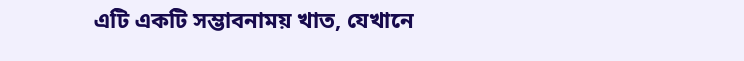এটি একটি সম্ভাবনাময় খাত, যেখানে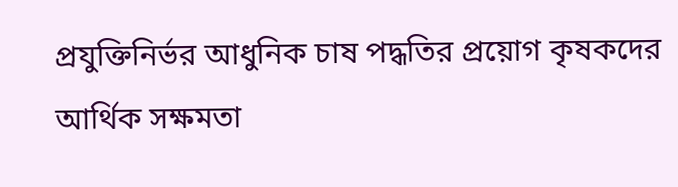প্রযুক্তিনির্ভর আধুনিক চাষ পদ্ধতির প্রয়োগ কৃষকদের আর্থিক সক্ষমতা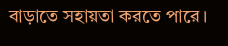বাড়াতে সহায়তা করতে পারে।